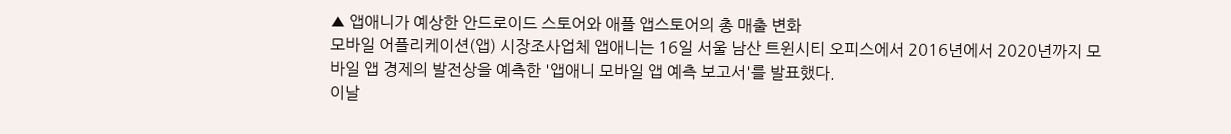▲ 앱애니가 예상한 안드로이드 스토어와 애플 앱스토어의 총 매출 변화
모바일 어플리케이션(앱) 시장조사업체 앱애니는 16일 서울 남산 트윈시티 오피스에서 2016년에서 2020년까지 모바일 앱 경제의 발전상을 예측한 '앱애니 모바일 앱 예측 보고서'를 발표했다.
이날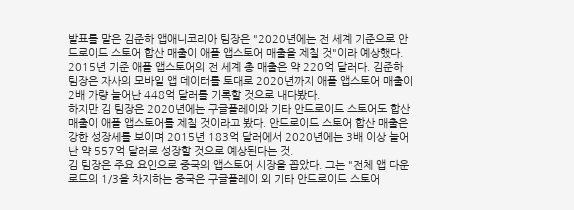발표를 맡은 김준하 앱애니코리아 팀장은 "2020년에는 전 세계 기준으로 안드로이드 스토어 합산 매출이 애플 앱스토어 매출을 제칠 것"이라 예상했다.
2015년 기준 애플 앱스토어의 전 세계 총 매출은 약 220억 달러다. 김준하 팀장은 자사의 모바일 앱 데이터를 토대로 2020년까지 애플 앱스토어 매출이 2배 가량 늘어난 448억 달러를 기록할 것으로 내다봤다.
하지만 김 팀장은 2020년에는 구글플레이와 기타 안드로이드 스토어도 합산 매출이 애플 앱스토어를 제칠 것이라고 봤다. 안드로이드 스토어 합산 매출은 강한 성장세를 보이며 2015년 183억 달러에서 2020년에는 3배 이상 늘어난 약 557억 달러로 성장할 것으로 예상된다는 것.
김 팀장은 주요 요인으로 중국의 앱스토어 시장을 꼽았다. 그는 "전체 앱 다운로드의 1/3을 차지하는 중국은 구글플레이 외 기타 안드로이드 스토어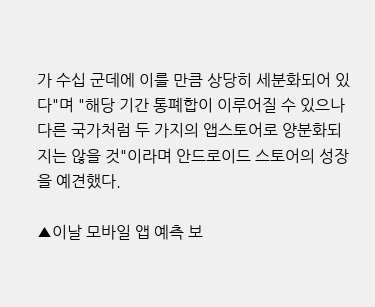가 수십 군데에 이를 만큼 상당히 세분화되어 있다"며 "해당 기간 통폐합이 이루어질 수 있으나 다른 국가처럼 두 가지의 앱스토어로 양분화되지는 않을 것"이라며 안드로이드 스토어의 성장을 예견했다.

▲이날 모바일 앱 예측 보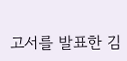고서를 발표한 김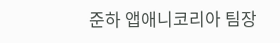준하 앱애니코리아 팀장